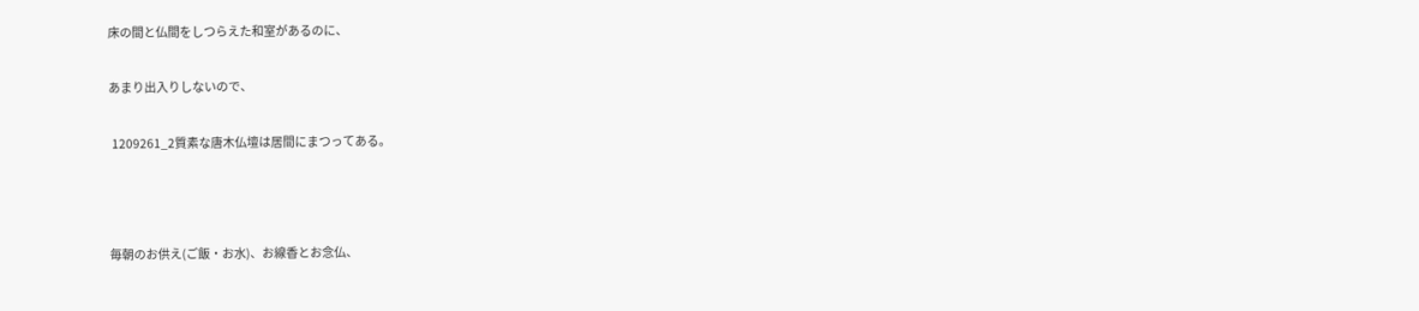床の間と仏間をしつらえた和室があるのに、

あまり出入りしないので、

 1209261_2質素な唐木仏壇は居間にまつってある。



毎朝のお供え(ご飯・お水)、お線香とお念仏、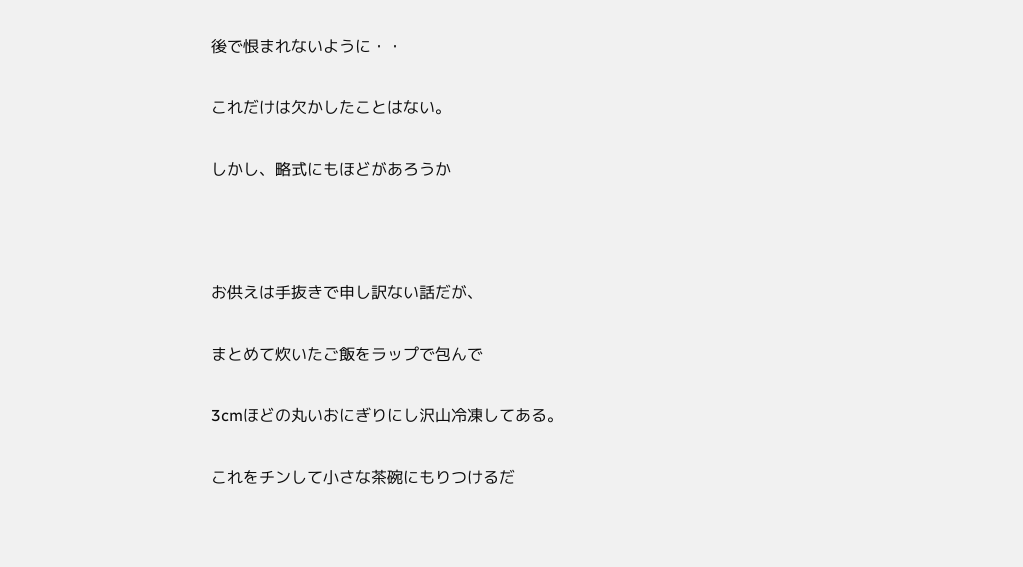後で恨まれないように・・

これだけは欠かしたことはない。

しかし、略式にもほどがあろうか



お供えは手抜きで申し訳ない話だが、

まとめて炊いたご飯をラップで包んで

3cmほどの丸いおにぎりにし沢山冷凍してある。

これをチンして小さな茶碗にもりつけるだ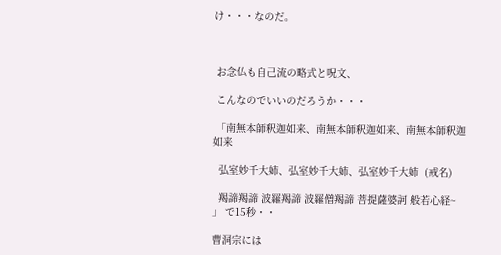け・・・なのだ。



 お念仏も自己流の略式と呪文、

 こんなのでいいのだろうか・・・

 「南無本師釈迦如来、南無本師釈迦如来、南無本師釈迦如来

  弘室妙千大姉、弘室妙千大姉、弘室妙千大姉  (戒名)

  羯諦羯諦 波羅羯諦 波羅僧羯諦 菩提薩婆訶 般若心経~ 」 で15秒・・

曹洞宗には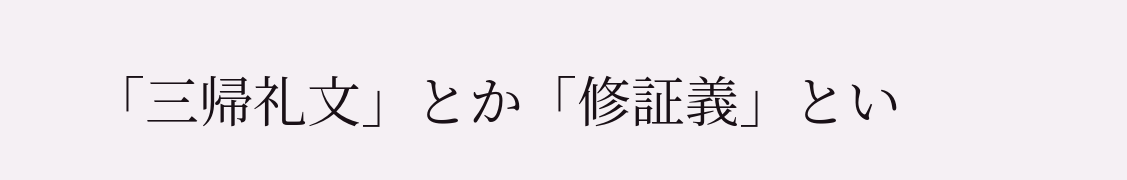「三帰礼文」とか「修証義」とい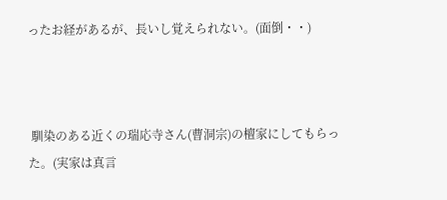ったお経があるが、長いし覚えられない。(面倒・・)



 馴染のある近くの瑞応寺さん(曹洞宗)の檀家にしてもらった。(実家は真言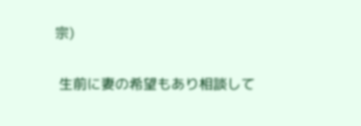宗)

 生前に妻の希望もあり相談して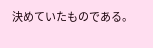決めていたものである。